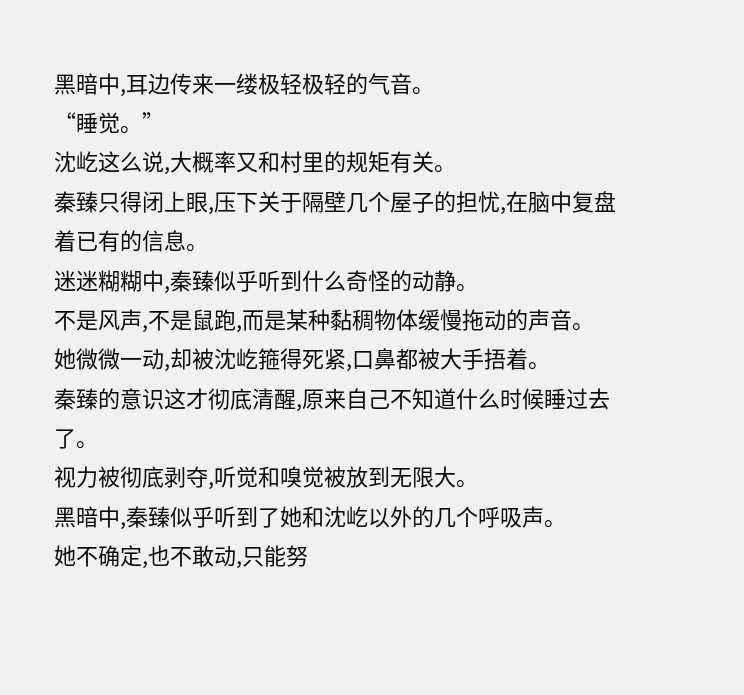黑暗中,耳边传来一缕极轻极轻的气音。
“睡觉。”
沈屹这么说,大概率又和村里的规矩有关。
秦臻只得闭上眼,压下关于隔壁几个屋子的担忧,在脑中复盘着已有的信息。
迷迷糊糊中,秦臻似乎听到什么奇怪的动静。
不是风声,不是鼠跑,而是某种黏稠物体缓慢拖动的声音。
她微微一动,却被沈屹箍得死紧,口鼻都被大手捂着。
秦臻的意识这才彻底清醒,原来自己不知道什么时候睡过去了。
视力被彻底剥夺,听觉和嗅觉被放到无限大。
黑暗中,秦臻似乎听到了她和沈屹以外的几个呼吸声。
她不确定,也不敢动,只能努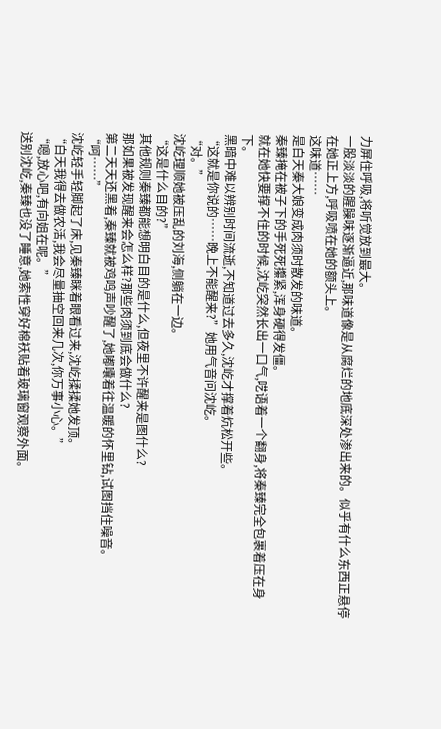力屏住呼吸,将听觉放到最大。
一股淡淡的腥臊味逐渐逼近,那味道像是从腐烂的地底深处渗出来的。似乎有什么东西正悬停在她正上方,呼吸喷在她的额头上。
这味道……
是白天秦大娘变成肉须时散发的味道。
秦臻掩在被子下的手死死攥紧,浑身硬得发僵。
就在她快要撑不住的时候,沈屹突然长出一口气,呓语着一个翻身,将秦臻完全包裹着压在身下。
黑暗中难以辨别时间流逝,不知道过去多久,沈屹才撑着炕松开些。
“这就是你说的……晚上不能醒来?”她用气音问沈屹。
“对。”
沈屹理顺她被压乱的刘海,侧躺在一边。
“这是什么目的?”
其他规则秦臻都能想明白目的是什么,但夜里不许醒来是图什么?
那如果被发现醒来会怎么样?那些肉须到底会做什么?
第二天天还黑着,秦臻就被鸡鸣声吵醒了,她嘟囔着往温暖的怀里钻,试图挡住噪音。
“呵……”
沈屹轻手轻脚起了床,见秦臻眯着眼看过来,沈屹揉揉她发顶。
“白天我得去做农活,我会尽量抽空回来几次,你万事小心。”
“嗯,放心吧,有向姐在呢。”
送别沈屹,秦臻也没了睡意,她索性穿好棉袄贴着玻璃窗观察外面。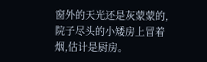窗外的天光还是灰蒙蒙的,院子尽头的小矮房上冒着烟,估计是厨房。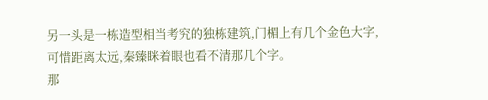另一头是一栋造型相当考究的独栋建筑,门楣上有几个金色大字,可惜距离太远,秦臻眯着眼也看不清那几个字。
那